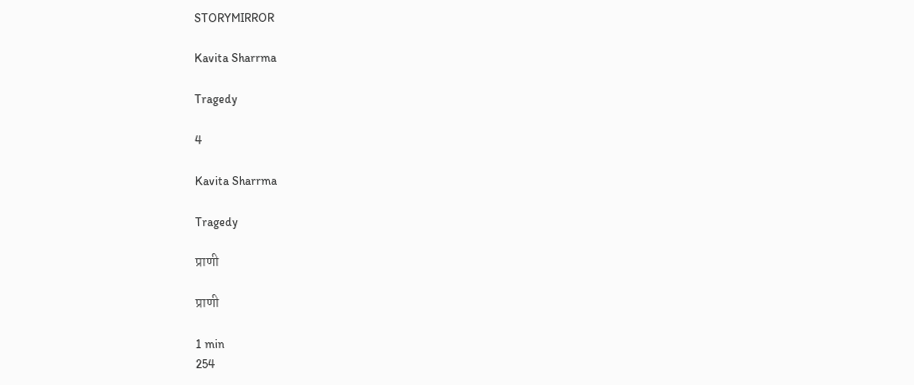STORYMIRROR

Kavita Sharrma

Tragedy

4

Kavita Sharrma

Tragedy

प्राणी

प्राणी

1 min
254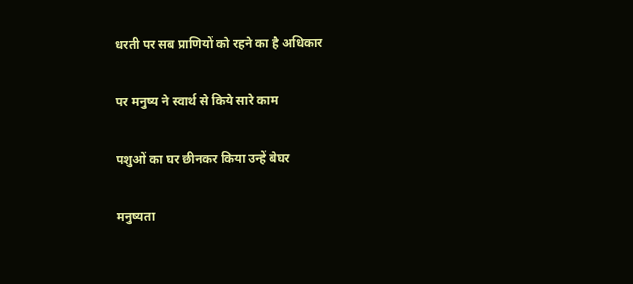धरती पर सब प्राणियों को रहने का है अधिकार

पर मनुष्य ने स्वार्थ से किये सारे काम

पशुओं का घर छीनकर किया उन्हें बेघर

मनुष्यता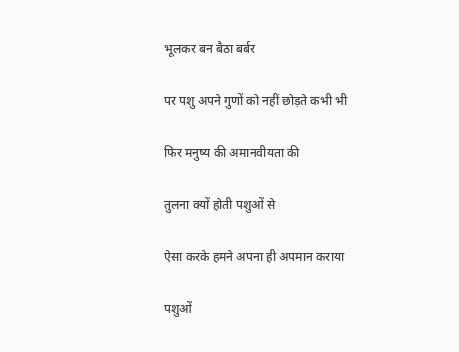भूलकर बन बैठा बर्बर

पर पशु अपने गुणों को नहीं छोड़ते कभी भी

फिर मनुष्य की अमानवीयता की

तुलना क्यों होती पशुओं से

ऐसा करके हमने अपना ही अपमान कराया

पशुओं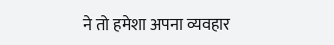ने तो हमेशा अपना व्यवहार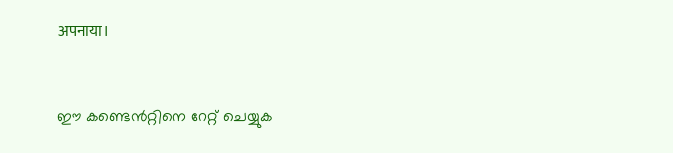अपनाया।


ഈ കണ്ടെൻറ്റിനെ റേറ്റ് ചെയ്യുക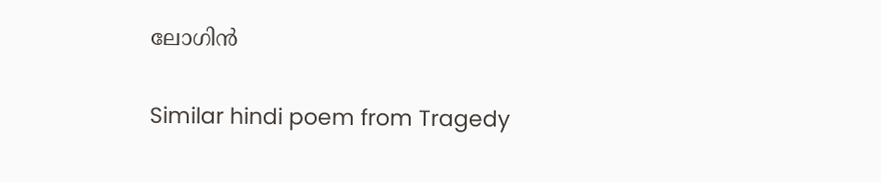ലോഗിൻ

Similar hindi poem from Tragedy